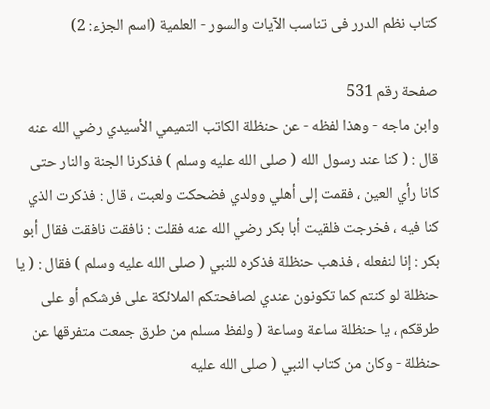كتاب نظم الدرر فى تناسب الآيات والسور - العلمية (اسم الجزء: 2)

صفحة رقم 531
وابن ماجه - وهذا لفظه - عن حنظلة الكاتب التميمي الأسيدي رضي الله عنه قال : ( كنا عند رسول الله ( صلى الله عليه وسلم ) فذكرنا الجنة والنار حتى كانا رأي العين ، فقمت إلى أهلي وولدي فضحكت ولعبت ، قال : فذكرت الذي كنا فيه ، فخرجت فلقيت أبا بكر رضي الله عنه فقلت : نافقت نافقت فقال أبو بكر : إنا لنفعله ، فذهب حنظلة فذكره للنبي ( صلى الله عليه وسلم ) فقال : ( يا حنظلة لو كنتم كما تكونون عندي لصافحتكم الملائكة على فرشكم أو على طرقكم ، يا حنظلة ساعة وساعة ( ولفظ مسلم من طرق جمعت متفرقها عن حنظلة - وكان من كتاب النبي ( صلى الله عليه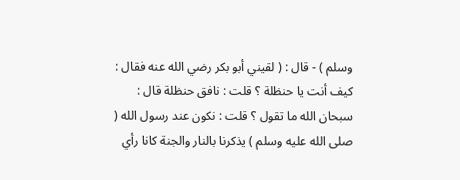وسلم ) - قال : ( لقيني أبو بكر رضي الله عنه فقال : كيف أنت يا حنظلة ؟ قلت : نافق حنظلة قال : سبحان الله ما تقول ؟ قلت : نكون عند رسول الله ( صلى الله عليه وسلم ) يذكرنا بالنار والجنة كانا رأي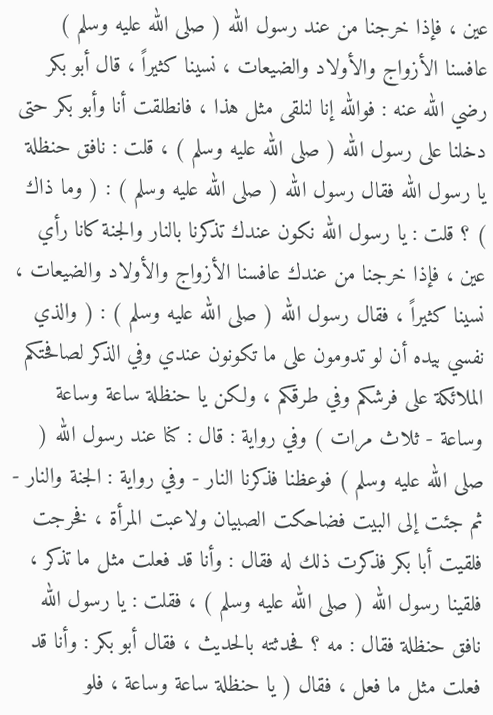عين ، فإذا خرجنا من عند رسول الله ( صلى الله عليه وسلم ) عافسنا الأزواج والأولاد والضيعات ، نسينا كثيراً ، قال أبو بكر رضي الله عنه : فوالله إنا لنلقى مثل هذا ، فانطلقت أنا وأبو بكر حتى دخلنا على رسول الله ( صلى الله عليه وسلم ) ، قلت : نافق حنظلة يا رسول الله فقال رسول الله ( صلى الله عليه وسلم ) : ( وما ذاك ) ؟ قلت : يا رسول الله نكون عندك تذكرنا بالنار والجنة كانا رأي عين ، فإذا خرجنا من عندك عافسنا الأزواج والأولاد والضيعات ، نسينا كثيراً ، فقال رسول الله ( صلى الله عليه وسلم ) : ( والذي نفسي بيده أن لو تدومون على ما تكونون عندي وفي الذكر لصافحتكم الملائكة على فرشكم وفي طرقكم ، ولكن يا حنظلة ساعة وساعة وساعة - ثلاث مرات ) وفي رواية : قال : كنا عند رسول الله ( صلى الله عليه وسلم ) فوعظنا فذكرنا النار - وفي رواية : الجنة والنار - ثم جئت إلى البيت فضاحكت الصبيان ولاعبت المرأة ، فخرجت فلقيت أبا بكر فذكرت ذلك له فقال : وأنا قد فعلت مثل ما تذكر ، فلقينا رسول الله ( صلى الله عليه وسلم ) ، فقلت : يا رسول الله نافق حنظلة فقال : مه ؟ فحدثته بالحديث ، فقال أبو بكر : وأنا قد فعلت مثل ما فعل ، فقال ( يا حنظلة ساعة وساعة ، فلو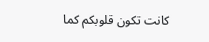كانت تكون قلوبكم كما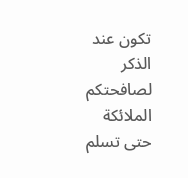تكون عند الذكر لصافحتكم الملائكة حتى تسلم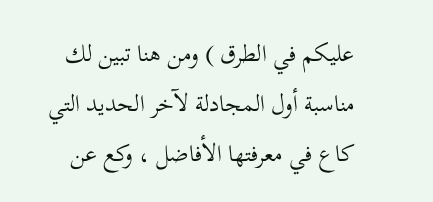عليكم في الطرق ) ومن هنا تبين لك مناسبة أول المجادلة لآخر الحديد التي كاع في معرفتها الأفاضل ، وكع عن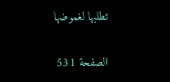تطلبها لغموضها

الصفحة 531